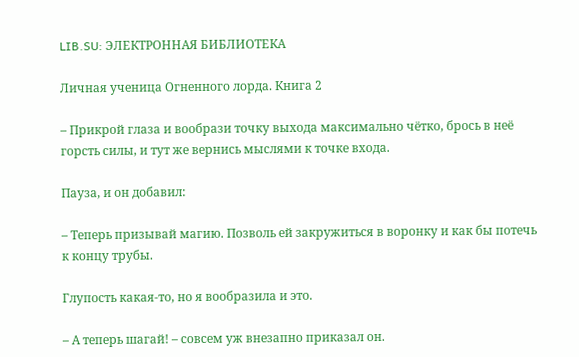LIB.SU: ЭЛЕКТРОННАЯ БИБЛИОТЕКА

Личная ученица Огненного лорда. Книга 2

– Прикрой глаза и вообрази точку выхода максимально чётко, брось в неё горсть силы, и тут же вернись мыслями к точке входа.

Пауза, и он добавил:

– Теперь призывай магию. Позволь ей закружиться в воронку и как бы потечь к концу трубы.

Глупость какая‑то, но я вообразила и это.

– А теперь шагай! – совсем уж внезапно приказал он.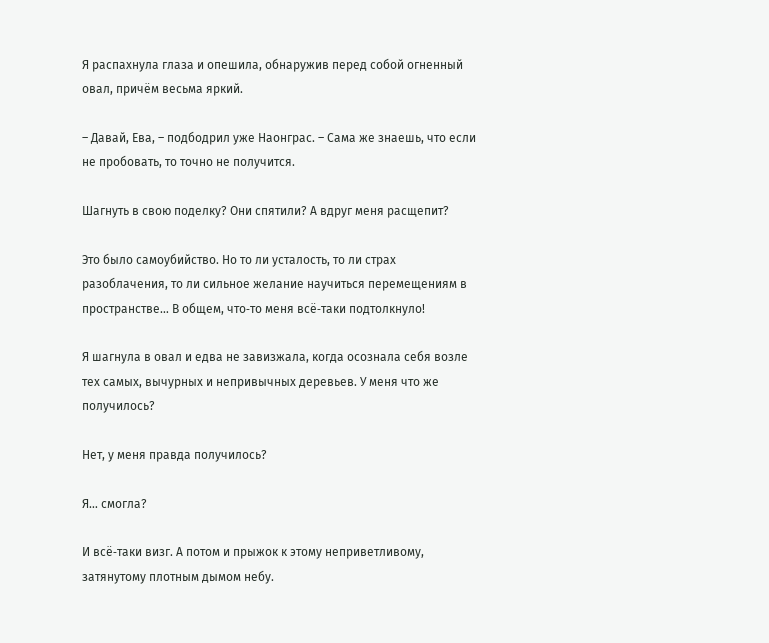Я распахнула глаза и опешила, обнаружив перед собой огненный овал, причём весьма яркий.

– Давай, Ева, – подбодрил уже Наонграс. – Сама же знаешь, что если не пробовать, то точно не получится.

Шагнуть в свою поделку? Они спятили? А вдруг меня расщепит?

Это было самоубийство. Но то ли усталость, то ли страх разоблачения, то ли сильное желание научиться перемещениям в пространстве… В общем, что‑то меня всё‑таки подтолкнуло!

Я шагнула в овал и едва не завизжала, когда осознала себя возле тех самых, вычурных и непривычных деревьев. У меня что же получилось?

Нет, у меня правда получилось?

Я… смогла?

И всё‑таки визг. А потом и прыжок к этому неприветливому, затянутому плотным дымом небу.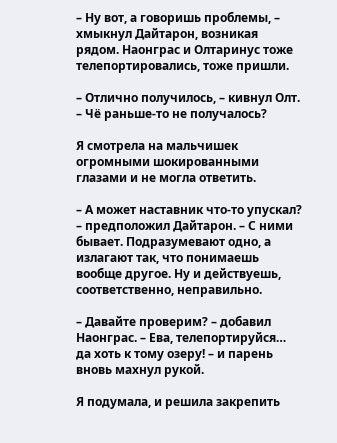– Ну вот, а говоришь проблемы, – хмыкнул Дайтарон, возникая рядом. Наонграс и Олтаринус тоже телепортировались, тоже пришли.

– Отлично получилось, – кивнул Олт. – Чё раньше‑то не получалось?

Я смотрела на мальчишек огромными шокированными глазами и не могла ответить.

– А может наставник что‑то упускал? – предположил Дайтарон. – С ними бывает. Подразумевают одно, а излагают так, что понимаешь вообще другое. Ну и действуешь, соответственно, неправильно.

– Давайте проверим? – добавил Наонграс. – Ева, телепортируйся… да хоть к тому озеру! – и парень вновь махнул рукой.

Я подумала, и решила закрепить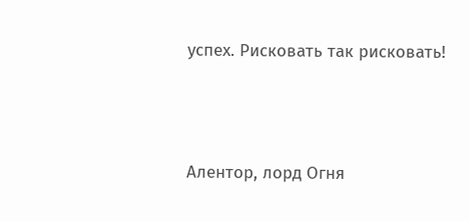успех. Рисковать так рисковать!



Алентор, лорд Огня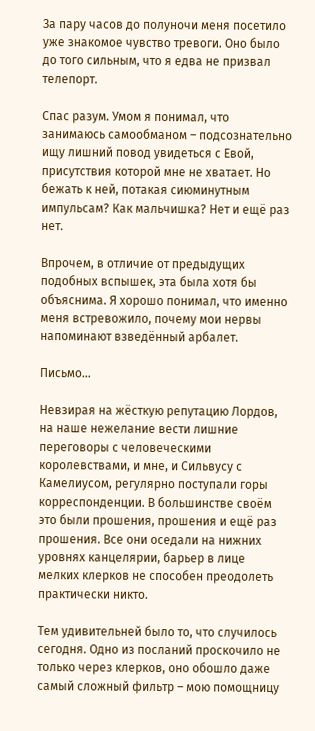За пару часов до полуночи меня посетило уже знакомое чувство тревоги. Оно было до того сильным, что я едва не призвал телепорт.

Спас разум. Умом я понимал, что занимаюсь самообманом – подсознательно ищу лишний повод увидеться с Евой, присутствия которой мне не хватает. Но бежать к ней, потакая сиюминутным импульсам? Как мальчишка? Нет и ещё раз нет.

Впрочем, в отличие от предыдущих подобных вспышек, эта была хотя бы объяснима. Я хорошо понимал, что именно меня встревожило, почему мои нервы напоминают взведённый арбалет.

Письмо…

Невзирая на жёсткую репутацию Лордов, на наше нежелание вести лишние переговоры с человеческими королевствами, и мне, и Сильвусу с Камелиусом, регулярно поступали горы корреспонденции. В большинстве своём это были прошения, прошения и ещё раз прошения. Все они оседали на нижних уровнях канцелярии, барьер в лице мелких клерков не способен преодолеть практически никто.

Тем удивительней было то, что случилось сегодня. Одно из посланий проскочило не только через клерков, оно обошло даже самый сложный фильтр – мою помощницу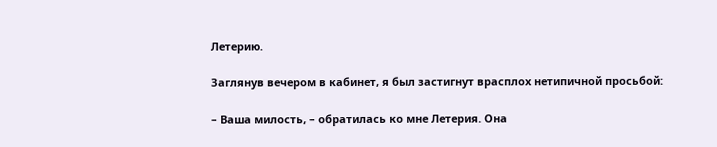Летерию.

Заглянув вечером в кабинет, я был застигнут врасплох нетипичной просьбой:

– Ваша милость, – обратилась ко мне Летерия. Она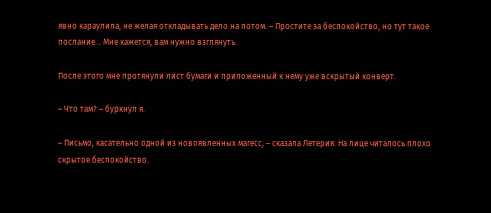явно караулила, не желая откладывать дело на потом. – Простите за беспокойство, но тут такое послание… Мне кажется, вам нужно взглянуть.

После этого мне протянули лист бумаги и приложенный к нему уже вскрытый конверт.

– Что там? – буркнул я.

– Письмо, касательно одной из новоявленных магесс, – сказала Летерия. На лице читалось плохо скрытое беспокойство.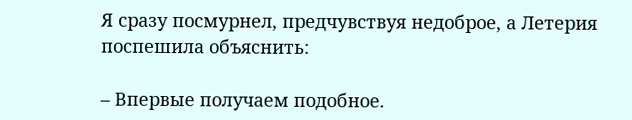Я сразу посмурнел, предчувствуя недоброе, а Летерия поспешила объяснить:

– Впервые получаем подобное.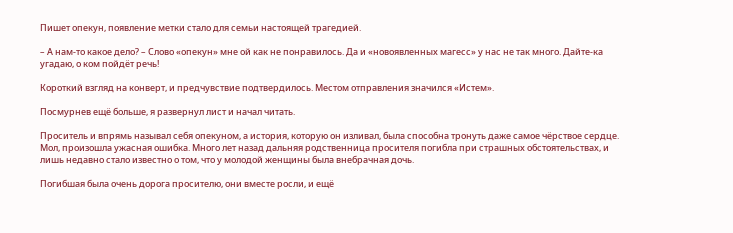Пишет опекун, появление метки стало для семьи настоящей трагедией.

– А нам‑то какое дело? – Слово «опекун» мне ой как не понравилось. Да и «новоявленных магесс» у нас не так много. Дайте‑ка угадаю, о ком пойдёт речь!

Короткий взгляд на конверт, и предчувствие подтвердилось. Местом отправления значился «Истем».

Посмурнев ещё больше, я развернул лист и начал читать.

Проситель и впрямь называл себя опекуном, а история, которую он изливал, была способна тронуть даже самое чёрствое сердце. Мол, произошла ужасная ошибка. Много лет назад дальняя родственница просителя погибла при страшных обстоятельствах, и лишь недавно стало известно о том, что у молодой женщины была внебрачная дочь.

Погибшая была очень дорога просителю, они вместе росли, и ещё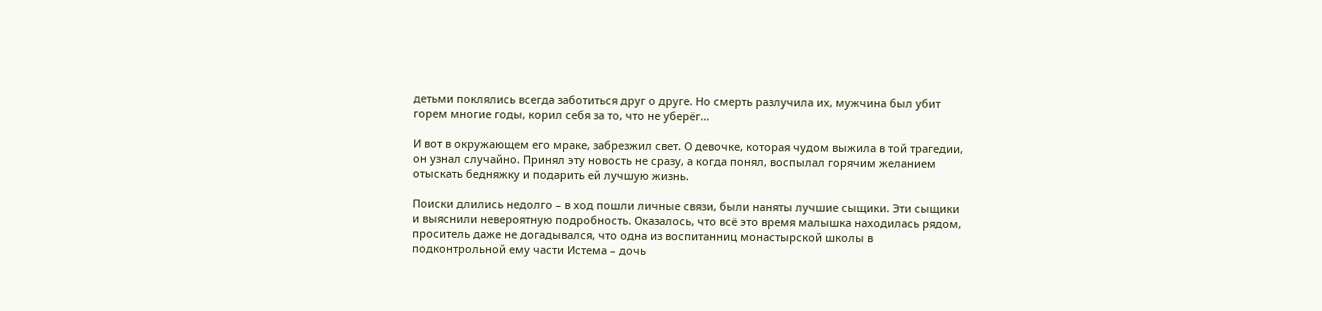детьми поклялись всегда заботиться друг о друге. Но смерть разлучила их, мужчина был убит горем многие годы, корил себя за то, что не уберёг…

И вот в окружающем его мраке, забрезжил свет. О девочке, которая чудом выжила в той трагедии, он узнал случайно. Принял эту новость не сразу, а когда понял, воспылал горячим желанием отыскать бедняжку и подарить ей лучшую жизнь.

Поиски длились недолго – в ход пошли личные связи, были наняты лучшие сыщики. Эти сыщики и выяснили невероятную подробность. Оказалось, что всё это время малышка находилась рядом, проситель даже не догадывался, что одна из воспитанниц монастырской школы в подконтрольной ему части Истема – дочь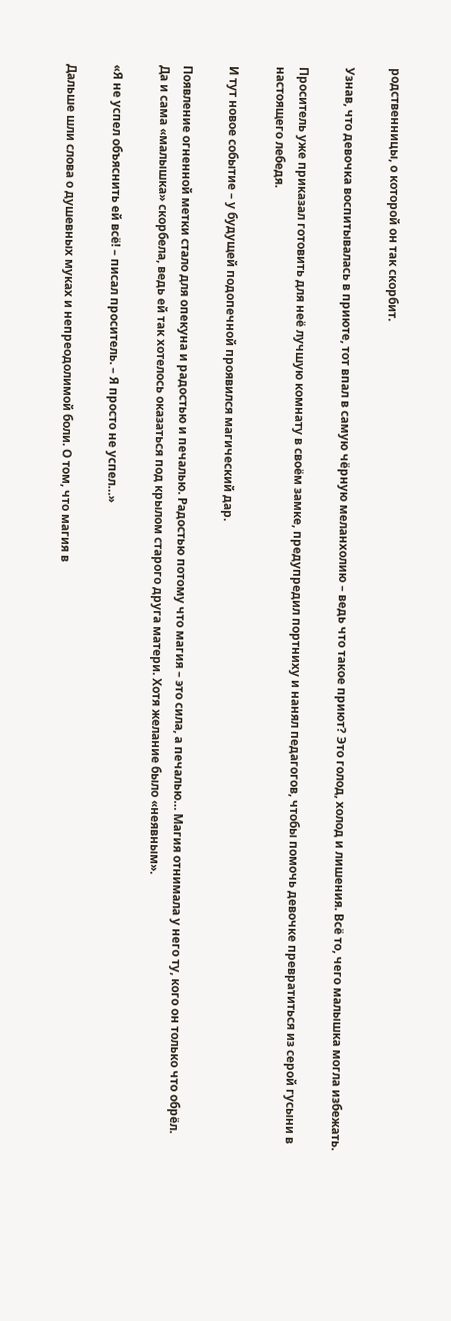родственницы, о которой он так скорбит.

Узнав, что девочка воспитывалась в приюте, тот впал в самую чёрную меланхолию – ведь что такое приют? Это голод, холод и лишения. Всё то, чего малышка могла избежать.

Проситель уже приказал готовить для неё лучшую комнату в своём замке, предупредил портниху и нанял педагогов, чтобы помочь девочке превратиться из серой гусыни в настоящего лебедя.

И тут новое событие – у будущей подопечной проявился магический дар.

Появление огненной метки стало для опекуна и радостью и печалью. Радостью потому что магия – это сила, а печалью… Магия отнимала у него ту, кого он только что обрёл. Да и сама «малышка» скорбела, ведь ей так хотелось оказаться под крылом старого друга матери. Хотя желание было «неявным».

«Я не успел объяснить ей всё! – писал проситель. – Я просто не успел…»

Дальше шли слова о душевных муках и непреодолимой боли. О том, что магия в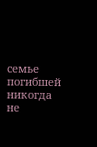семье погибшей никогда не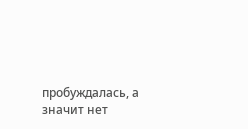пробуждалась, а значит нет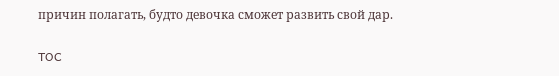причин полагать, будто девочка сможет развить свой дар.

TOC